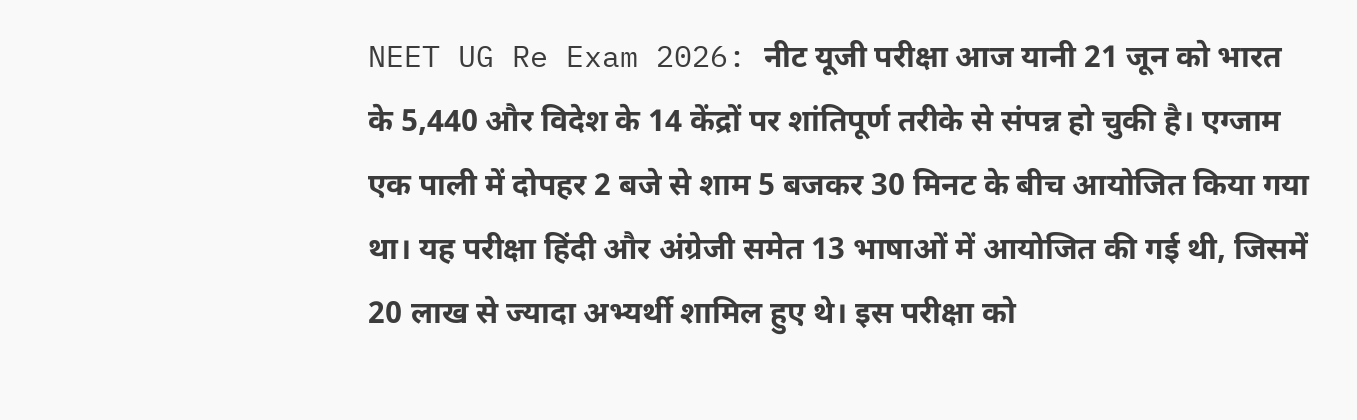NEET UG Re Exam 2026: नीट यूजी परीक्षा आज यानी 21 जून को भारत के 5,440 और विदेश के 14 केंद्रों पर शांतिपूर्ण तरीके से संपन्न हो चुकी है। एग्जाम एक पाली में दोपहर 2 बजे से शाम 5 बजकर 30 मिनट के बीच आयोजित किया गया था। यह परीक्षा हिंदी और अंग्रेजी समेत 13 भाषाओं में आयोजित की गई थी, जिसमें 20 लाख से ज्यादा अभ्यर्थी शामिल हुए थे। इस परीक्षा को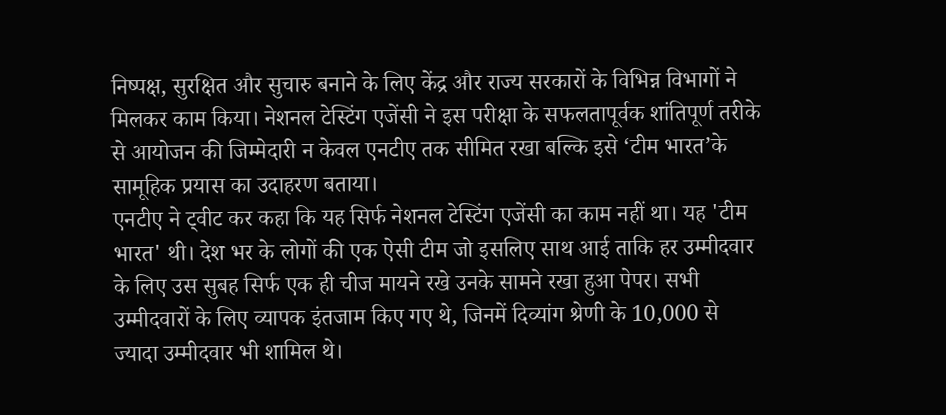निष्पक्ष, सुरक्षित और सुचारु बनाने के लिए केंद्र और राज्य सरकारों के विभिन्न विभागों ने मिलकर काम किया। नेशनल टेस्टिंग एजेंसी ने इस परीक्षा के सफलतापूर्वक शांतिपूर्ण तरीके से आयोजन की जिम्मेदारी न केवल एनटीए तक सीमित रखा बल्कि इसे ‘टीम भारत’के सामूहिक प्रयास का उदाहरण बताया।
एनटीए ने ट्वीट कर कहा कि यह सिर्फ नेशनल टेस्टिंग एजेंसी का काम नहीं था। यह 'टीम भारत' थी। देश भर के लोगों की एक ऐसी टीम जो इसलिए साथ आई ताकि हर उम्मीदवार के लिए उस सुबह सिर्फ एक ही चीज मायने रखे उनके सामने रखा हुआ पेपर। सभी उम्मीदवारों के लिए व्यापक इंतजाम किए गए थे, जिनमें दिव्यांग श्रेणी के 10,000 से ज्यादा उम्मीदवार भी शामिल थे।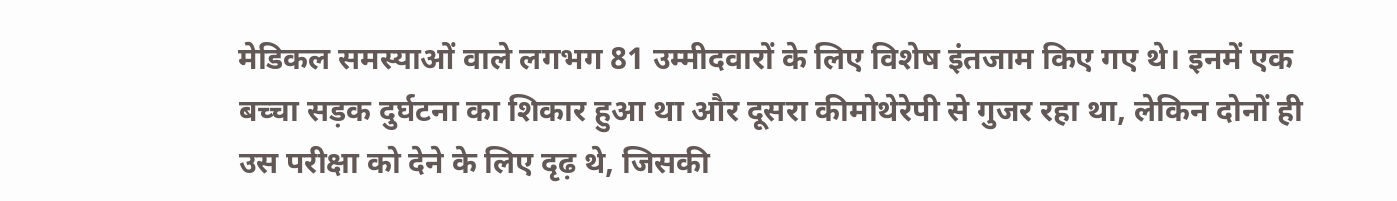मेडिकल समस्याओं वाले लगभग 81 उम्मीदवारों के लिए विशेष इंतजाम किए गए थे। इनमें एक बच्चा सड़क दुर्घटना का शिकार हुआ था और दूसरा कीमोथेरेपी से गुजर रहा था, लेकिन दोनों ही उस परीक्षा को देने के लिए दृढ़ थे, जिसकी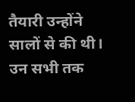तैयारी उन्होंने सालों से की थी। उन सभी तक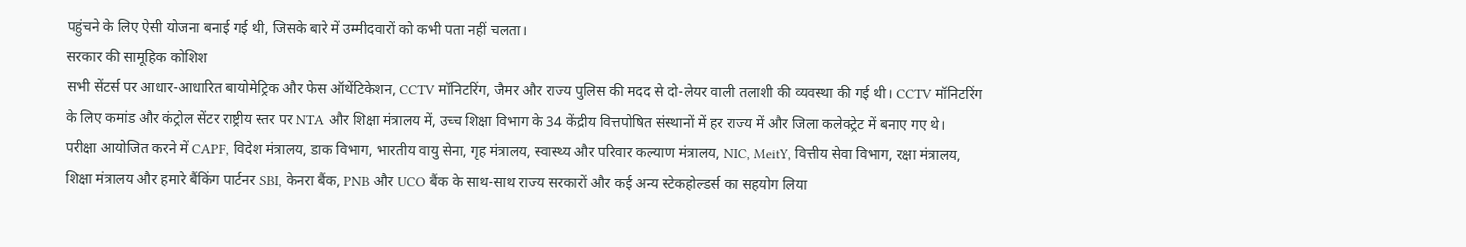पहुंचने के लिए ऐसी योजना बनाई गई थी, जिसके बारे में उम्मीदवारों को कभी पता नहीं चलता।
सरकार की सामूहिक कोशिश
सभी सेंटर्स पर आधार-आधारित बायोमेट्रिक और फेस ऑथेंटिकेशन, CCTV मॉनिटरिंग, जैमर और राज्य पुलिस की मदद से दो-लेयर वाली तलाशी की व्यवस्था की गई थी। CCTV मॉनिटरिंग के लिए कमांड और कंट्रोल सेंटर राष्ट्रीय स्तर पर NTA और शिक्षा मंत्रालय में, उच्च शिक्षा विभाग के 34 केंद्रीय वित्तपोषित संस्थानों में हर राज्य में और जिला कलेक्ट्रेट में बनाए गए थे।
परीक्षा आयोजित करने में CAPF, विदेश मंत्रालय, डाक विभाग, भारतीय वायु सेना, गृह मंत्रालय, स्वास्थ्य और परिवार कल्याण मंत्रालय, NIC, MeitY, वित्तीय सेवा विभाग, रक्षा मंत्रालय, शिक्षा मंत्रालय और हमारे बैंकिंग पार्टनर SBI, केनरा बैंक, PNB और UCO बैंक के साथ-साथ राज्य सरकारों और कई अन्य स्टेकहोल्डर्स का सहयोग लिया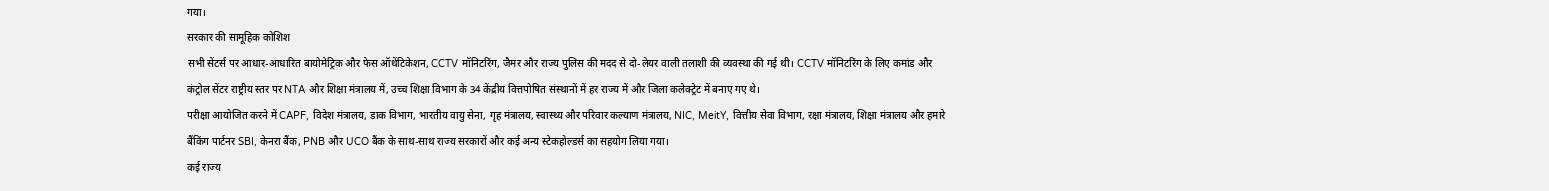गया।
सरकार की सामूहिक कोशिश
सभी सेंटर्स पर आधार-आधारित बायोमेट्रिक और फेस ऑथेंटिकेशन, CCTV मॉनिटरिंग, जैमर और राज्य पुलिस की मदद से दो-लेयर वाली तलाशी की व्यवस्था की गई थी। CCTV मॉनिटरिंग के लिए कमांड और कंट्रोल सेंटर राष्ट्रीय स्तर पर NTA और शिक्षा मंत्रालय में, उच्च शिक्षा विभाग के 34 केंद्रीय वित्तपोषित संस्थानों में हर राज्य में और जिला कलेक्ट्रेट में बनाए गए थे।
परीक्षा आयोजित करने में CAPF, विदेश मंत्रालय, डाक विभाग, भारतीय वायु सेना, गृह मंत्रालय, स्वास्थ्य और परिवार कल्याण मंत्रालय, NIC, MeitY, वित्तीय सेवा विभाग, रक्षा मंत्रालय, शिक्षा मंत्रालय और हमारे बैंकिंग पार्टनर SBI, केनरा बैंक, PNB और UCO बैंक के साथ-साथ राज्य सरकारों और कई अन्य स्टेकहोल्डर्स का सहयोग लिया गया।
कई राज्य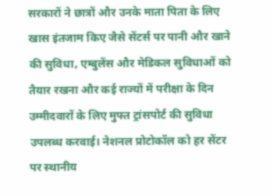सरकारों ने छात्रों और उनके माता पिता के लिए खास इंतजाम किए जैसे सेंटर्स पर पानी और खाने की सुविधा, एम्बुलेंस और मेडिकल सुविधाओं को तैयार रखना और कई राज्यों में परीक्षा के दिन उम्मीदवारों के लिए मुफ्त ट्रांसपोर्ट की सुविधा उपलब्ध करवाई। नेशनल प्रोटोकॉल को हर सेंटर पर स्थानीय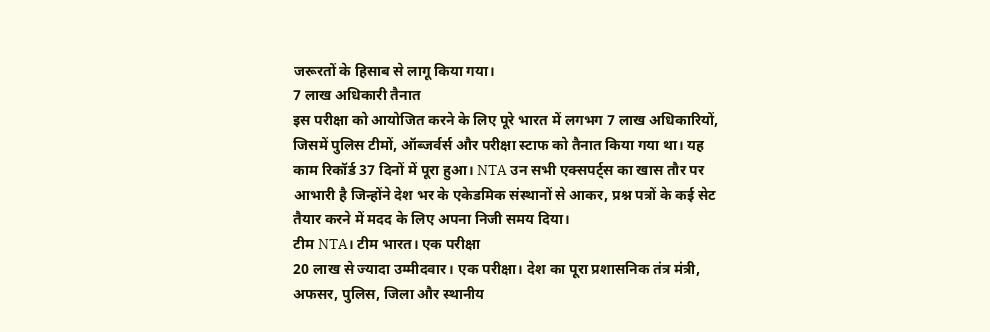जरूरतों के हिसाब से लागू किया गया।
7 लाख अधिकारी तैनात
इस परीक्षा को आयोजित करने के लिए पूरे भारत में लगभग 7 लाख अधिकारियों, जिसमें पुलिस टीमों, ऑब्जर्वर्स और परीक्षा स्टाफ को तैनात किया गया था। यह काम रिकॉर्ड 37 दिनों में पूरा हुआ। NTA उन सभी एक्सपर्ट्स का खास तौर पर आभारी है जिन्होंने देश भर के एकेडमिक संस्थानों से आकर, प्रश्न पत्रों के कई सेट तैयार करने में मदद के लिए अपना निजी समय दिया।
टीम NTA। टीम भारत। एक परीक्षा
20 लाख से ज्यादा उम्मीदवार। एक परीक्षा। देश का पूरा प्रशासनिक तंत्र मंत्री, अफसर, पुलिस, जिला और स्थानीय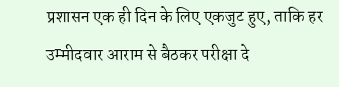प्रशासन एक ही दिन के लिए एकजुट हुए, ताकि हर उम्मीदवार आराम से बैठकर परीक्षा दे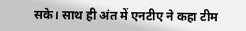सके। साथ ही अंत में एनटीए ने कहा टीम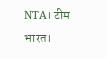NTA। टीम भारत।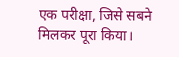एक परीक्षा, जिसे सबने मिलकर पूरा किया।